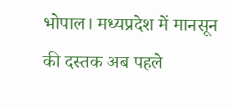भोपाल। मध्यप्रदेश में मानसून की दस्तक अब पहले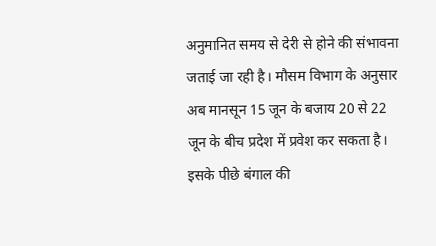अनुमानित समय से देरी से होने की संभावना जताई जा रही है। मौसम विभाग के अनुसार अब मानसून 15 जून के बजाय 20 से 22 जून के बीच प्रदेश में प्रवेश कर सकता है। इसके पीछे बंगाल की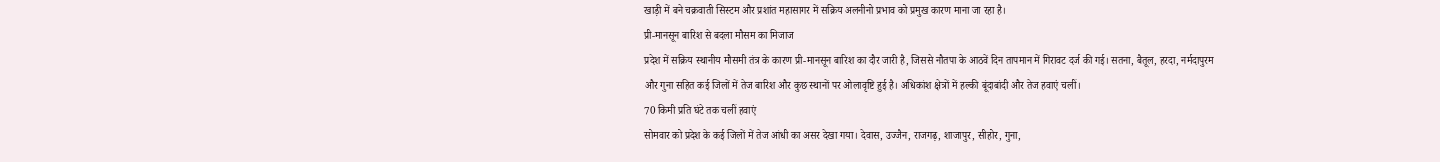खाड़ी में बने चक्रवाती सिस्टम और प्रशांत महासागर में सक्रिय अलनीनो प्रभाव को प्रमुख कारण माना जा रहा है।
प्री-मानसून बारिश से बदला मौसम का मिजाज
प्रदेश में सक्रिय स्थानीय मौसमी तंत्र के कारण प्री-मानसून बारिश का दौर जारी है, जिससे नौतपा के आठवें दिन तापमान में गिरावट दर्ज की गई। सतना, बैतूल, हरदा, नर्मदापुरम और गुना सहित कई जिलों में तेज बारिश और कुछ स्थानों पर ओलावृष्टि हुई है। अधिकांश क्षेत्रों में हल्की बूंदाबांदी और तेज हवाएं चलीं।
70 किमी प्रति घंटे तक चलीं हवाएं
सोमवार को प्रदेश के कई जिलों में तेज आंधी का असर देखा गया। देवास, उज्जैन, राजगढ़, शाजापुर, सीहोर, गुना,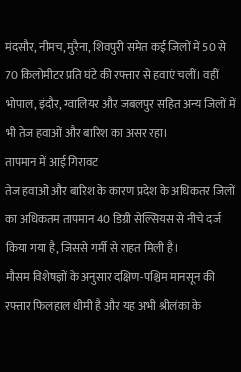मंदसौर, नीमच, मुरैना, शिवपुरी समेत कई जिलों में 50 से 70 किलोमीटर प्रति घंटे की रफ्तार से हवाएं चलीं। वहीं भोपाल, इंदौर, ग्वालियर और जबलपुर सहित अन्य जिलों में भी तेज हवाओं और बारिश का असर रहा।
तापमान में आई गिरावट
तेज हवाओं और बारिश के कारण प्रदेश के अधिकतर जिलों का अधिकतम तापमान 40 डिग्री सेल्सियस से नीचे दर्ज किया गया है, जिससे गर्मी से राहत मिली है।
मौसम विशेषज्ञों के अनुसार दक्षिण-पश्चिम मानसून की रफ्तार फिलहाल धीमी है और यह अभी श्रीलंका के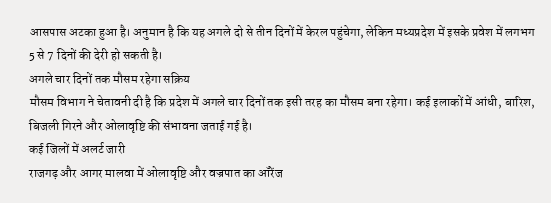आसपास अटका हुआ है। अनुमान है कि यह अगले दो से तीन दिनों में केरल पहुंचेगा, लेकिन मध्यप्रदेश में इसके प्रवेश में लगभग 5 से 7 दिनों की देरी हो सकती है।
अगले चार दिनों तक मौसम रहेगा सक्रिय
मौसम विभाग ने चेतावनी दी है कि प्रदेश में अगले चार दिनों तक इसी तरह का मौसम बना रहेगा। कई इलाकों में आंधी, बारिश, बिजली गिरने और ओलावृष्टि की संभावना जताई गई है।
कई जिलों में अलर्ट जारी
राजगढ़ और आगर मालवा में ओलावृष्टि और वज्रपात का ऑरेंज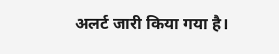अलर्ट जारी किया गया है।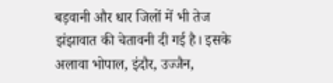बड़वानी और धार जिलों में भी तेज झंझावात की चेतावनी दी गई है। इसके अलावा भोपाल, इंदौर, उज्जैन,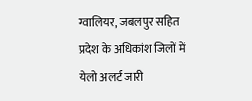ग्वालियर, जबलपुर सहित प्रदेश के अधिकांश जिलों में येलो अलर्ट जारी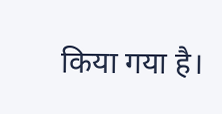किया गया है।